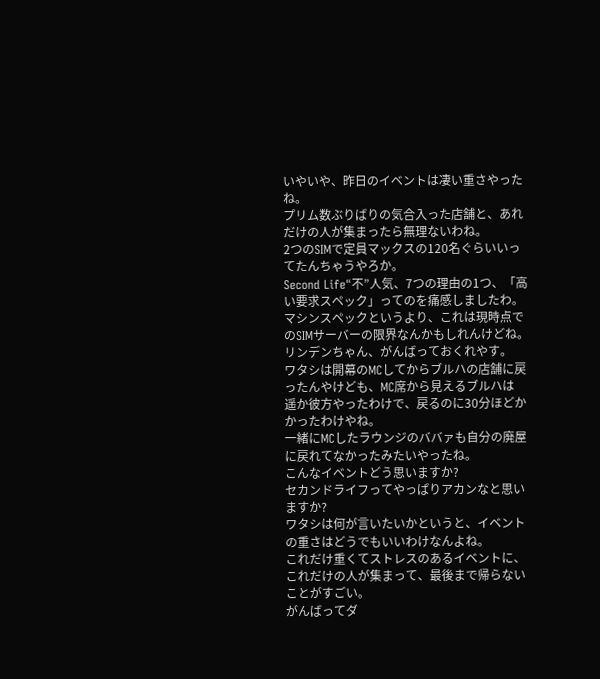いやいや、昨日のイベントは凄い重さやったね。
プリム数ぶりばりの気合入った店舗と、あれだけの人が集まったら無理ないわね。
2つのSIMで定員マックスの120名ぐらいいってたんちゃうやろか。
Second Life“不”人気、7つの理由の1つ、「高い要求スペック」ってのを痛感しましたわ。
マシンスペックというより、これは現時点でのSIMサーバーの限界なんかもしれんけどね。
リンデンちゃん、がんばっておくれやす。
ワタシは開幕のMCしてからブルハの店舗に戻ったんやけども、MC席から見えるブルハは
遥か彼方やったわけで、戻るのに30分ほどかかったわけやね。
一緒にMCしたラウンジのババァも自分の廃屋に戻れてなかったみたいやったね。
こんなイベントどう思いますか?
セカンドライフってやっぱりアカンなと思いますか?
ワタシは何が言いたいかというと、イベントの重さはどうでもいいわけなんよね。
これだけ重くてストレスのあるイベントに、これだけの人が集まって、最後まで帰らないことがすごい。
がんばってダ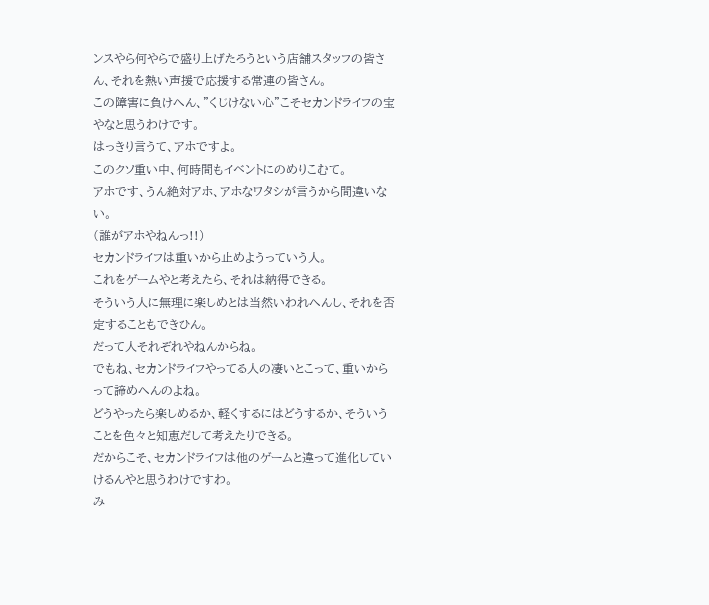ンスやら何やらで盛り上げたろうという店舗スタッフの皆さん、それを熱い声援で応援する常連の皆さん。
この障害に負けへん、”くじけない心”こそセカンドライフの宝やなと思うわけです。
はっきり言うて、アホですよ。
このクソ重い中、何時間もイベントにのめりこむて。
アホです、うん絶対アホ、アホなワタシが言うから間違いない。
(誰がアホやねんっ!!)
セカンドライフは重いから止めようっていう人。
これをゲームやと考えたら、それは納得できる。
そういう人に無理に楽しめとは当然いわれへんし、それを否定することもできひん。
だって人それぞれやねんからね。
でもね、セカンドライフやってる人の凄いとこって、重いからって諦めへんのよね。
どうやったら楽しめるか、軽くするにはどうするか、そういうことを色々と知恵だして考えたりできる。
だからこそ、セカンドライフは他のゲームと違って進化していけるんやと思うわけですわ。
み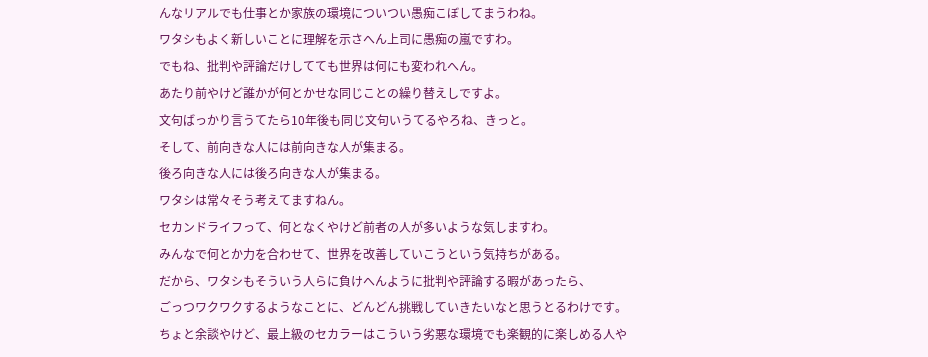んなリアルでも仕事とか家族の環境についつい愚痴こぼしてまうわね。
ワタシもよく新しいことに理解を示さへん上司に愚痴の嵐ですわ。
でもね、批判や評論だけしてても世界は何にも変われへん。
あたり前やけど誰かが何とかせな同じことの繰り替えしですよ。
文句ばっかり言うてたら10年後も同じ文句いうてるやろね、きっと。
そして、前向きな人には前向きな人が集まる。
後ろ向きな人には後ろ向きな人が集まる。
ワタシは常々そう考えてますねん。
セカンドライフって、何となくやけど前者の人が多いような気しますわ。
みんなで何とか力を合わせて、世界を改善していこうという気持ちがある。
だから、ワタシもそういう人らに負けへんように批判や評論する暇があったら、
ごっつワクワクするようなことに、どんどん挑戦していきたいなと思うとるわけです。
ちょと余談やけど、最上級のセカラーはこういう劣悪な環境でも楽観的に楽しめる人や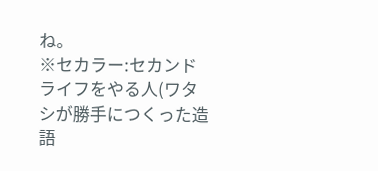ね。
※セカラー:セカンドライフをやる人(ワタシが勝手につくった造語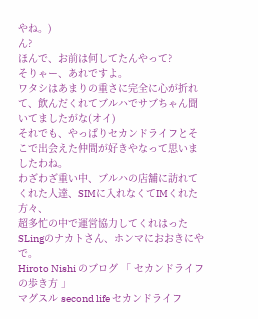やね。)
ん?
ほんで、お前は何してたんやって?
そりゃー、あれですよ。
ワタシはあまりの重さに完全に心が折れて、飲んだくれてブルハでサブちゃん聞いてましたがな(オイ)
それでも、やっぱりセカンドライフとそこで出会えた仲間が好きやなって思いましたわね。
わざわざ重い中、ブルハの店舗に訪れてくれた人達、SIMに入れなくてIMくれた方々、
超多忙の中で運営協力してくれはったSLingのナカトさん、ホンマにおおきにやで。
Hiroto Nishi のブログ 「 セカンドライフの歩き方 」
マグスル second life セカンドライフ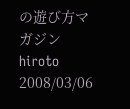の遊び方マガジン
hiroto 2008/03/06